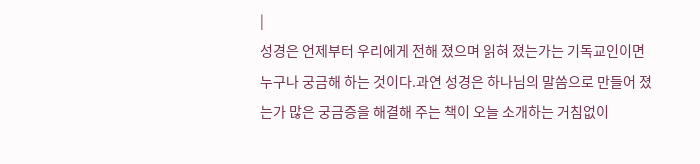|
성경은 언제부터 우리에게 전해 졌으며 읽혀 졌는가는 기독교인이면 누구나 궁금해 하는 것이다.과연 성경은 하나님의 말씀으로 만들어 졌는가 많은 궁금증을 해결해 주는 책이 오늘 소개하는 거침없이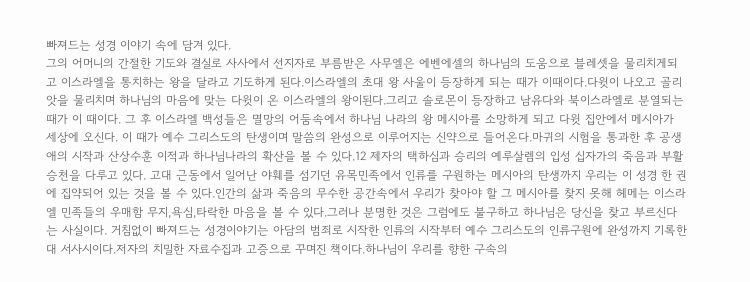빠져드는 성경 이야기 속에 담겨 있다.
그의 어머니의 간절한 기도와 결실로 사사에서 선지자로 부름받은 사무엘은 에벤에셀의 하나님의 도움으로 블레셋을 물리치게되고 이스라엘을 통치하는 왕을 달라고 기도하게 된다.이스라엘의 초대 왕 사울이 등장하게 되는 때가 이때이다.다윗이 나오고 골리앗을 물리치며 하나님의 마음에 맞는 다윗이 온 이스라엘의 왕이된다.그리고 솔로몬이 등장하고 남유다와 북이스라엘로 분열되는 때가 이 때이다. 그 후 이스라엘 백성들은 멸망의 어둠속에서 하나님 나라의 왕 메시아를 소망하게 되고 다윗 집안에서 메시아가 세상에 오신다. 이 때가 예수 그리스도의 탄생이며 말씀의 완성으로 이루어지는 신약으로 들어온다.마귀의 시험을 통과한 후 공생애의 시작과 산상수훈 이적과 하나님나라의 확산을 볼 수 있다.12 제자의 택하심과 승리의 예루살렘의 입성 십자가의 죽음과 부활승천을 다루고 있다. 고대 근동에서 일어난 야훼를 섬기던 유목민족에서 인류를 구원하는 메시아의 탄생까지 우리는 이 성경 한 권에 집약되어 있는 것을 볼 수 있다.인간의 삶과 죽음의 무수한 공간속에서 우리가 찾아야 할 그 메시아를 찾지 못해 헤메는 이스라엘 민족들의 우매함 무지,욕심,타락한 마음을 볼 수 있다.그러나 분명한 것은 그럼에도 불구하고 하나님은 당신을 찾고 부르신다는 사실이다. 거침없이 빠져드는 성경이야기는 아담의 범죄로 시작한 인류의 시작부터 예수 그리스도의 인류구원에 완성까지 기록한 대 서사시이다.저자의 치밀한 자료수집과 고증으로 꾸며진 책이다.하나님이 우리를 향한 구속의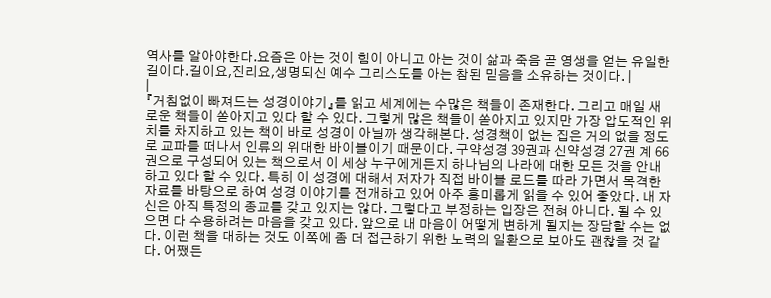역사를 알아야한다.요즘은 아는 것이 힘이 아니고 아는 것이 삶과 죽음 곧 영생을 얻는 유일한 길이다.길이요,진리요,생명되신 예수 그리스도를 아는 참된 믿음을 소유하는 것이다. |
|
『거침없이 빠져드는 성경이야기』를 읽고 세계에는 수많은 책들이 존재한다. 그리고 매일 새로운 책들이 쏟아지고 있다 할 수 있다. 그렇게 많은 책들이 쏟아지고 있지만 가장 압도적인 위치를 차지하고 있는 책이 바로 성경이 아닐까 생각해본다. 성경책이 없는 집은 거의 없을 정도로 교파를 떠나서 인류의 위대한 바이블이기 때문이다. 구약성경 39권과 신약성경 27권 계 66권으로 구성되어 있는 책으로서 이 세상 누구에게든지 하나님의 나라에 대한 모든 것을 안내하고 있다 할 수 있다. 특히 이 성경에 대해서 저자가 직접 바이블 로드를 따라 가면서 목격한 자료를 바탕으로 하여 성경 이야기를 전개하고 있어 아주 흥미롭게 읽을 수 있어 좋았다. 내 자신은 아직 특정의 종교를 갖고 있지는 않다. 그렇다고 부정하는 입장은 전혀 아니다. 될 수 있으면 다 수용하려는 마음을 갖고 있다. 앞으로 내 마음이 어떻게 변하게 될지는 장담할 수는 없다. 이런 책을 대하는 것도 이쪽에 좀 더 접근하기 위한 노력의 일환으로 보아도 괜찮을 것 같다. 어쨌든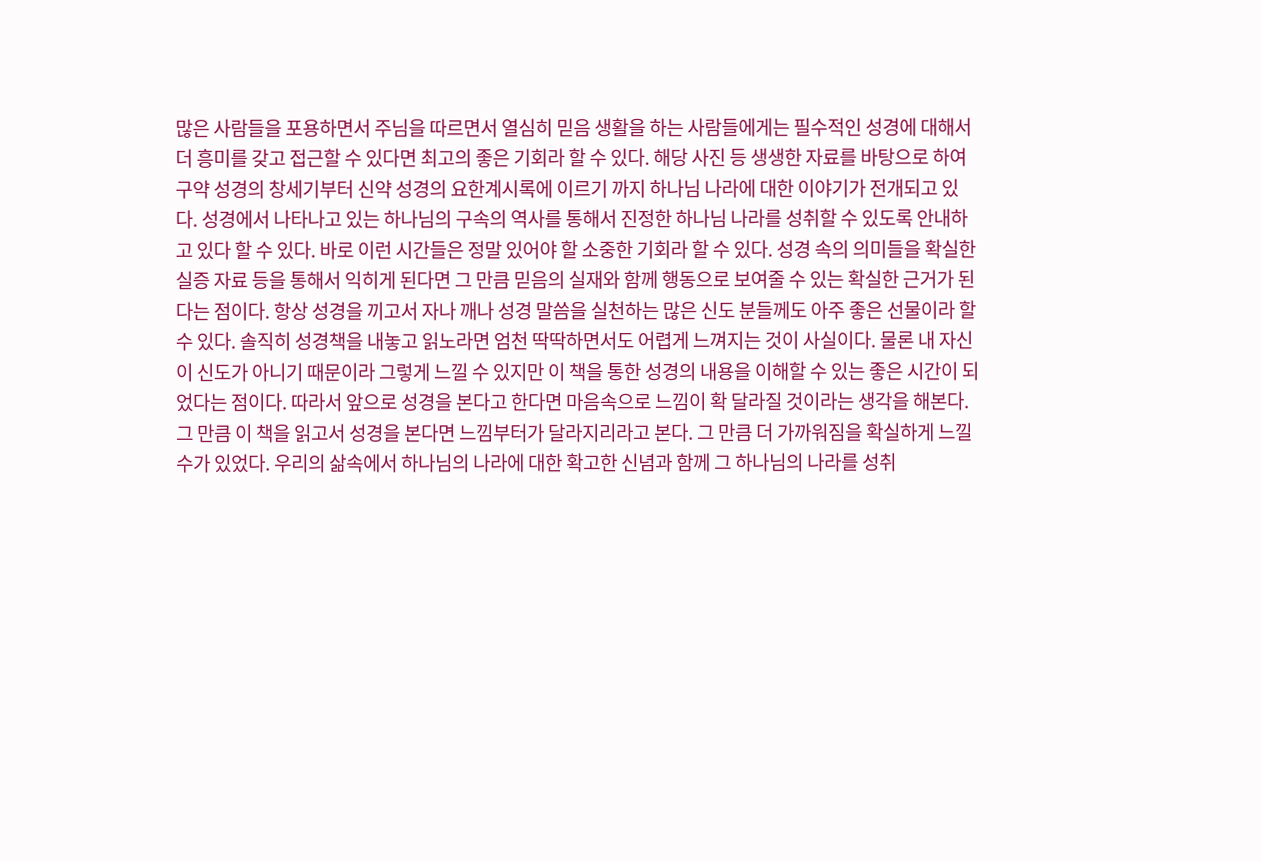많은 사람들을 포용하면서 주님을 따르면서 열심히 믿음 생활을 하는 사람들에게는 필수적인 성경에 대해서 더 흥미를 갖고 접근할 수 있다면 최고의 좋은 기회라 할 수 있다. 해당 사진 등 생생한 자료를 바탕으로 하여 구약 성경의 창세기부터 신약 성경의 요한계시록에 이르기 까지 하나님 나라에 대한 이야기가 전개되고 있다. 성경에서 나타나고 있는 하나님의 구속의 역사를 통해서 진정한 하나님 나라를 성취할 수 있도록 안내하고 있다 할 수 있다. 바로 이런 시간들은 정말 있어야 할 소중한 기회라 할 수 있다. 성경 속의 의미들을 확실한 실증 자료 등을 통해서 익히게 된다면 그 만큼 믿음의 실재와 함께 행동으로 보여줄 수 있는 확실한 근거가 된다는 점이다. 항상 성경을 끼고서 자나 깨나 성경 말씀을 실천하는 많은 신도 분들께도 아주 좋은 선물이라 할 수 있다. 솔직히 성경책을 내놓고 읽노라면 엄천 딱딱하면서도 어렵게 느껴지는 것이 사실이다. 물론 내 자신이 신도가 아니기 때문이라 그렇게 느낄 수 있지만 이 책을 통한 성경의 내용을 이해할 수 있는 좋은 시간이 되었다는 점이다. 따라서 앞으로 성경을 본다고 한다면 마음속으로 느낌이 확 달라질 것이라는 생각을 해본다. 그 만큼 이 책을 읽고서 성경을 본다면 느낌부터가 달라지리라고 본다. 그 만큼 더 가까워짐을 확실하게 느낄 수가 있었다. 우리의 삶속에서 하나님의 나라에 대한 확고한 신념과 함께 그 하나님의 나라를 성취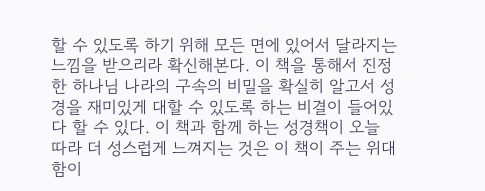할 수 있도록 하기 위해 모든 면에 있어서 달라지는 느낌을 받으리라 확신해본다. 이 책을 통해서 진정한 하나님 나라의 구속의 비밀을 확실히 알고서 성경을 재미있게 대할 수 있도록 하는 비결이 들어있다 할 수 있다. 이 책과 함께 하는 성경책이 오늘 따라 더 성스럽게 느껴지는 것은 이 책이 주는 위대함이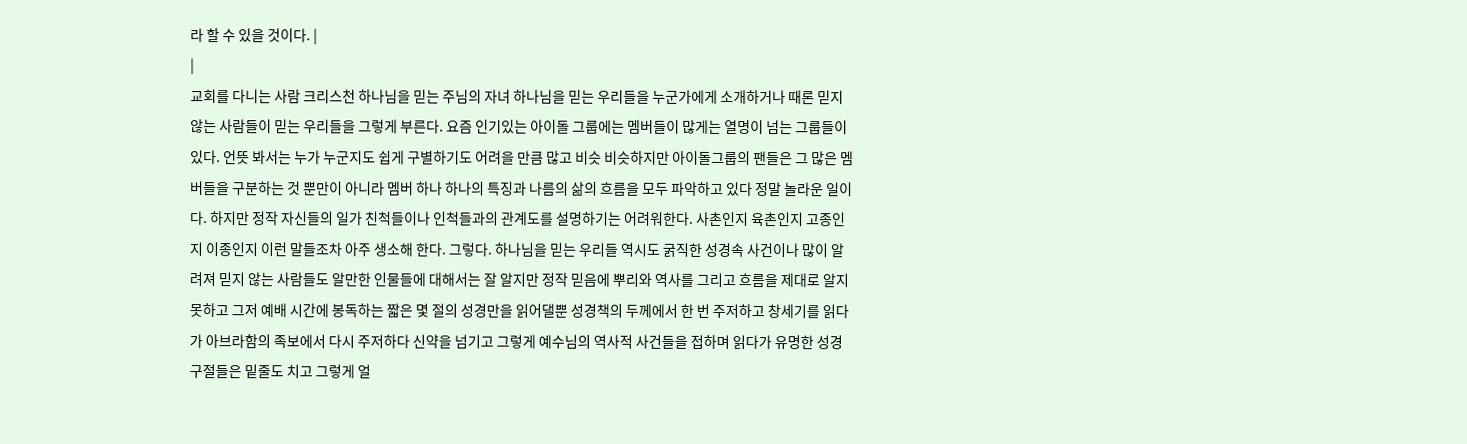라 할 수 있을 것이다. |
|
교회를 다니는 사람 크리스천 하나님을 믿는 주님의 자녀 하나님을 믿는 우리들을 누군가에게 소개하거나 때론 믿지 않는 사람들이 믿는 우리들을 그렇게 부른다. 요즘 인기있는 아이돌 그룹에는 멤버들이 많게는 열명이 넘는 그룹들이 있다. 언뜻 봐서는 누가 누군지도 쉽게 구별하기도 어려을 만큼 많고 비슷 비슷하지만 아이돌그룹의 팬들은 그 많은 멤버들을 구분하는 것 뿐만이 아니라 멤버 하나 하나의 특징과 나름의 삶의 흐름을 모두 파악하고 있다 정말 놀라운 일이다. 하지만 정작 자신들의 일가 친척들이나 인척들과의 관계도를 설명하기는 어려워한다. 사촌인지 육촌인지 고종인지 이종인지 이런 말들조차 아주 생소해 한다. 그렇다. 하나님을 믿는 우리들 역시도 굵직한 성경속 사건이나 많이 알려져 믿지 않는 사람들도 알만한 인물들에 대해서는 잘 알지만 정작 믿음에 뿌리와 역사를 그리고 흐름을 제대로 알지 못하고 그저 예배 시간에 봉독하는 짧은 몇 절의 성경만을 읽어댈뿐 성경책의 두께에서 한 번 주저하고 창세기를 읽다가 아브라함의 족보에서 다시 주저하다 신약을 넘기고 그렇게 예수님의 역사적 사건들을 접하며 읽다가 유명한 성경 구절들은 밑줄도 치고 그렇게 얼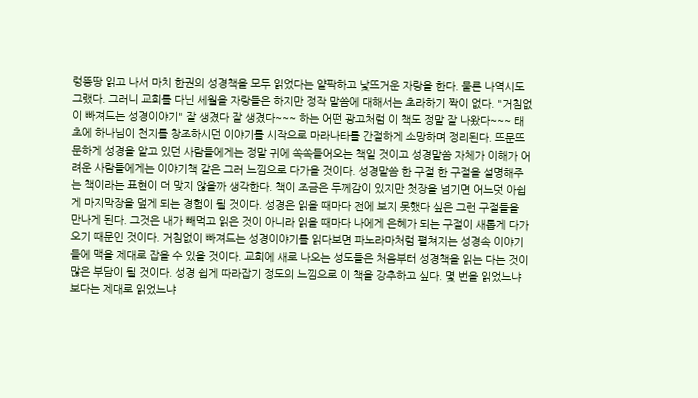렁뚱땅 읽고 나서 마치 한권의 성경책을 모두 읽었다는 얄팍하고 낯뜨거운 자랑을 한다. 물론 나역시도 그랬다. 그러니 교회를 다닌 세월을 자랑들은 하지만 정작 말씀에 대해서는 초라하기 짝이 없다. "거침없이 빠져드는 성경이야기" 잘 생겼다 잘 생겼다~~~ 하는 어떤 광고처럼 이 책도 정말 잘 나왔다~~~ 태초에 하나님이 천지를 창조하시던 이야기를 시작으로 마라나타를 간절하게 소망하며 정리된다. 뜨문뜨문하게 성경을 알고 있던 사람들에게는 정말 귀에 쏙쏙들어오는 책일 것이고 성경말씀 자체가 이해가 어려운 사람들에게는 이야기책 같은 그러 느낌으로 다가올 것이다. 성경말씀 한 구절 한 구절을 설명해주는 책이라는 표현이 더 맞지 않을까 생각한다. 책이 조금은 두께감이 있지만 첫장을 넘기면 어느덧 아쉽게 마지막장을 덮게 되는 경험이 될 것이다. 성경은 읽을 때마다 전에 보지 못했다 싶은 그런 구절들을 만나게 된다. 그것은 내가 빼먹고 읽은 것이 아니라 읽을 때마다 나에게 은혜가 되는 구절이 새롭게 다가오기 때문인 것이다. 거침없이 빠져드는 성경이야기를 읽다보면 파노라마처럼 펼쳐지는 성경속 이야기들에 맥을 제대로 잡을 수 있을 것이다. 교회에 새로 나오는 성도들은 처음부터 성경책을 읽는 다는 것이 많은 부담이 될 것이다. 성경 쉽게 따라잡기 정도의 느낌으로 이 책을 강추하고 싶다. 몇 번을 읽었느냐 보다는 제대로 읽었느냐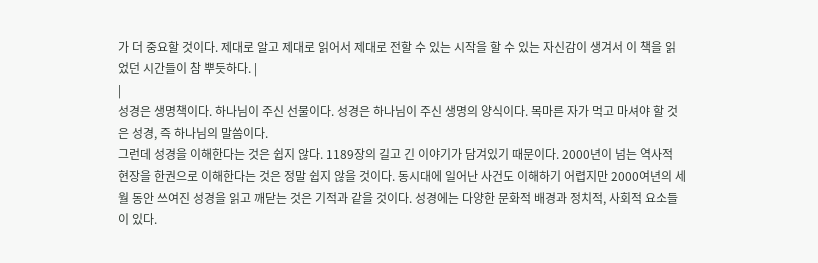가 더 중요할 것이다. 제대로 알고 제대로 읽어서 제대로 전할 수 있는 시작을 할 수 있는 자신감이 생겨서 이 책을 읽었던 시간들이 참 뿌듯하다. |
|
성경은 생명책이다. 하나님이 주신 선물이다. 성경은 하나님이 주신 생명의 양식이다. 목마른 자가 먹고 마셔야 할 것은 성경, 즉 하나님의 말씀이다.
그런데 성경을 이해한다는 것은 쉽지 않다. 1189장의 길고 긴 이야기가 담겨있기 때문이다. 2000년이 넘는 역사적 현장을 한권으로 이해한다는 것은 정말 쉽지 않을 것이다. 동시대에 일어난 사건도 이해하기 어렵지만 2000여년의 세월 동안 쓰여진 성경을 읽고 깨닫는 것은 기적과 같을 것이다. 성경에는 다양한 문화적 배경과 정치적, 사회적 요소들이 있다.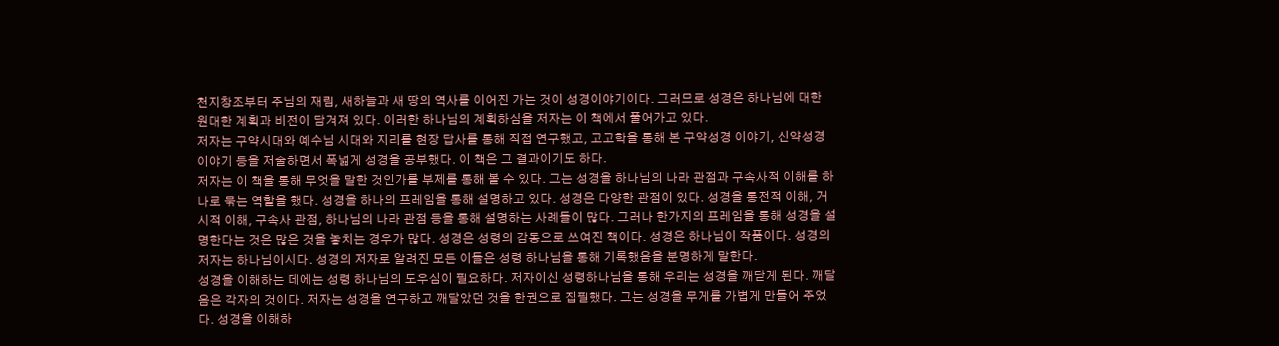천지창조부터 주님의 재림, 새하늘과 새 땅의 역사를 이어진 가는 것이 성경이야기이다. 그러므로 성경은 하나님에 대한 원대한 계획과 비전이 담겨져 있다. 이러한 하나님의 계획하심을 저자는 이 책에서 풀어가고 있다.
저자는 구약시대와 예수님 시대와 지리를 현장 답사를 통해 직접 연구했고, 고고학을 통해 본 구약성경 이야기, 신약성경 이야기 등을 저술하면서 폭넓게 성경을 공부했다. 이 책은 그 결과이기도 하다.
저자는 이 책을 통해 무엇을 말한 것인가를 부제를 통해 볼 수 있다. 그는 성경을 하나님의 나라 관점과 구속사적 이해를 하나로 묶는 역할을 했다. 성경을 하나의 프레임을 통해 설명하고 있다. 성경은 다양한 관점이 있다. 성경을 통전적 이해, 거시적 이해, 구속사 관점, 하나님의 나라 관점 등을 통해 설명하는 사례들이 많다. 그러나 한가지의 프레임을 통해 성경을 설명한다는 것은 많은 것을 놓치는 경우가 많다. 성경은 성령의 감동으로 쓰여진 책이다. 성경은 하나님이 작품이다. 성경의 저자는 하나님이시다. 성경의 저자로 알려진 모든 이들은 성령 하나님을 통해 기록했음을 분명하게 말한다.
성경을 이해하는 데에는 성령 하나님의 도우심이 필요하다. 저자이신 성령하나님을 통해 우리는 성경을 깨닫게 된다. 깨달음은 각자의 것이다. 저자는 성경을 연구하고 깨달았던 것을 한권으로 집필했다. 그는 성경을 무게를 가볍게 만들어 주었다. 성경을 이해하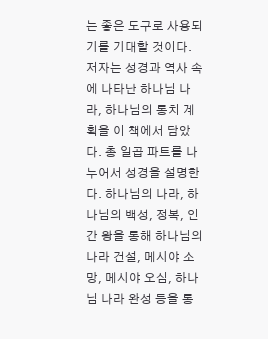는 좋은 도구로 사용되기를 기대할 것이다.
저자는 성경과 역사 속에 나타난 하나님 나라, 하나님의 통치 계획을 이 책에서 담았다. 총 일곱 파트를 나누어서 성경을 설명한다. 하나님의 나라, 하나님의 백성, 정복, 인간 왕을 통해 하나님의 나라 건설, 메시야 소망, 메시야 오심, 하나님 나라 완성 등을 통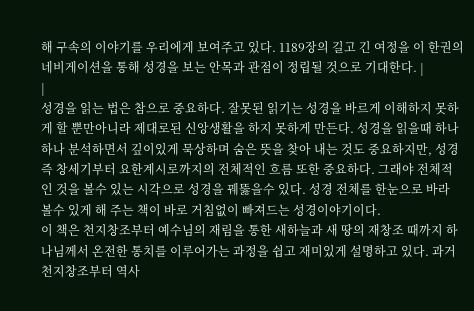해 구속의 이야기를 우리에게 보여주고 있다. 1189장의 길고 긴 여정을 이 한권의 네비게이션을 통해 성경을 보는 안목과 관점이 정립될 것으로 기대한다. |
|
성경을 읽는 법은 참으로 중요하다. 잘못된 읽기는 성경을 바르게 이해하지 못하게 할 뿐만아니라 제대로된 신앙생활을 하지 못하게 만든다. 성경을 읽을때 하나 하나 분석하면서 깊이있게 묵상하며 숨은 뜻을 찾아 내는 것도 중요하지만, 성경 즉 창세기부터 요한계시로까지의 전체적인 흐름 또한 중요하다. 그래야 전체적인 것을 볼수 있는 시각으로 성경을 꿰뚫을수 있다. 성경 전체를 한눈으로 바라 볼수 있게 해 주는 책이 바로 거침없이 빠져드는 성경이야기이다.
이 책은 천지창조부터 예수님의 재림을 통한 새하늘과 새 땅의 재창조 때까지 하나님께서 온전한 통치를 이루어가는 과정을 쉽고 재미있게 설명하고 있다. 과거 천지창조부터 역사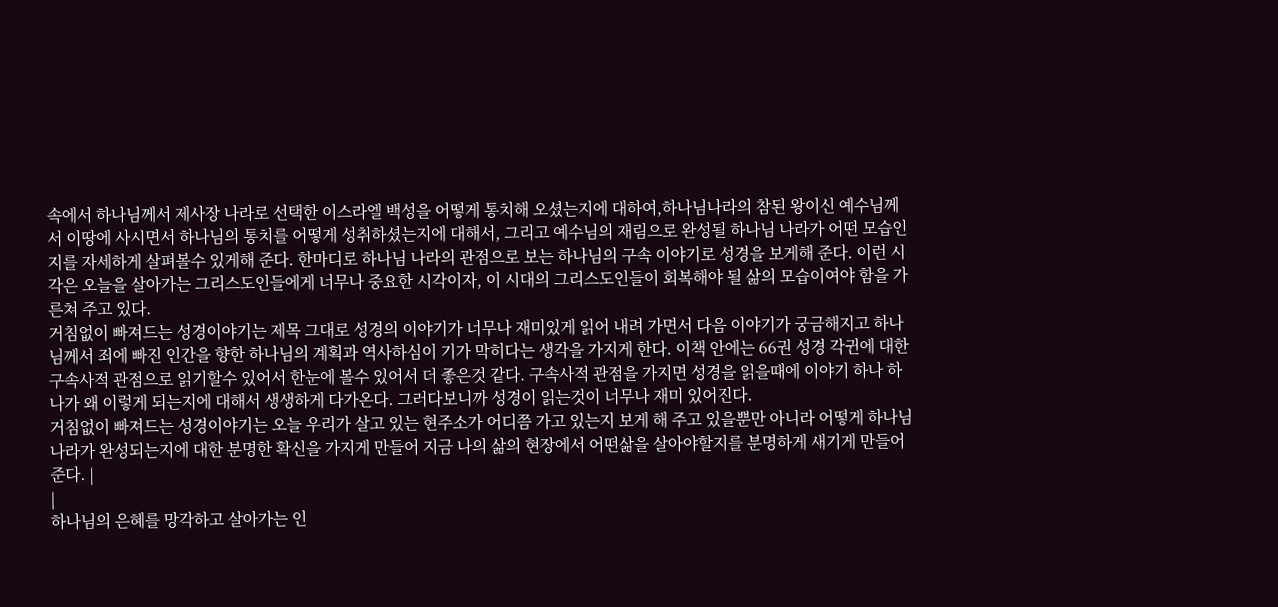속에서 하나님께서 제사장 나라로 선택한 이스라엘 백성을 어떻게 통치해 오셨는지에 대하여,하나님나라의 참된 왕이신 예수님께서 이땅에 사시면서 하나님의 통치를 어떻게 성취하셨는지에 대해서, 그리고 예수님의 재림으로 완성될 하나님 나라가 어떤 모습인지를 자세하게 살펴볼수 있게해 준다. 한마디로 하나님 나라의 관점으로 보는 하나님의 구속 이야기로 성경을 보게해 준다. 이런 시각은 오늘을 살아가는 그리스도인들에게 너무나 중요한 시각이자, 이 시대의 그리스도인들이 회복해야 될 삶의 모습이여야 함을 가른쳐 주고 있다.
거침없이 빠져드는 성경이야기는 제목 그대로 성경의 이야기가 너무나 재미있게 읽어 내려 가면서 다음 이야기가 궁금해지고 하나님께서 죄에 빠진 인간을 향한 하나님의 계획과 역사하심이 기가 막히다는 생각을 가지게 한다. 이책 안에는 66권 성경 각귄에 대한 구속사적 관점으로 읽기할수 있어서 한눈에 볼수 있어서 더 좋은것 같다. 구속사적 관점을 가지면 성경을 읽을때에 이야기 하나 하나가 왜 이렇게 되는지에 대해서 생생하게 다가온다. 그러다보니까 성경이 읽는것이 너무나 재미 있어진다.
거침없이 빠져드는 성경이야기는 오늘 우리가 살고 있는 현주소가 어디쯤 가고 있는지 보게 해 주고 있을뿐만 아니라 어떻게 하나님 나라가 완성되는지에 대한 분명한 확신을 가지게 만들어 지금 나의 삶의 현장에서 어떤삶을 살아야할지를 분명하게 새기게 만들어 준다. |
|
하나님의 은혜를 망각하고 살아가는 인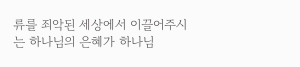류를 죄악된 세상에서 이끌어주시는 하나님의 은혜가 하나님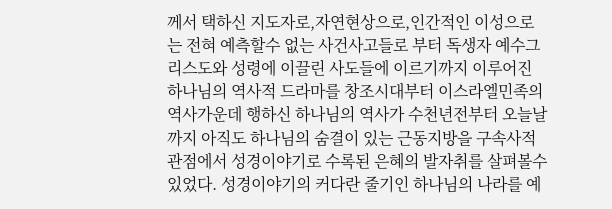께서 택하신 지도자로,자연현상으로,인간적인 이성으로는 전혀 예측할수 없는 사건사고들로 부터 독생자 예수그리스도와 성령에 이끌린 사도들에 이르기까지 이루어진 하나님의 역사적 드라마를 창조시대부터 이스라엘민족의 역사가운데 행하신 하나님의 역사가 수천년전부터 오늘날까지 아직도 하나님의 숨결이 있는 근동지방을 구속사적 관점에서 성경이야기로 수록된 은혜의 발자취를 살펴볼수 있었다. 성경이야기의 커다란 줄기인 하나님의 나라를 예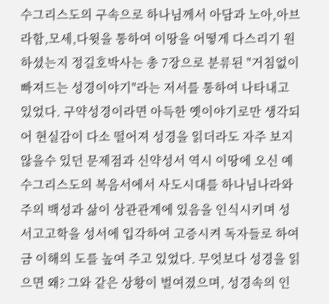수그리스도의 구속으로 하나님께서 아담과 노아,아브라함,모세,다윗을 통하여 이땅을 어떻게 다스리기 원하셨는지 정길호박사는 총 7장으로 분류된 "거침없이 빠져드는 성경이야기"라는 저서를 통하여 나타내고 있었다. 구약성경이라면 아득한 옛이야기로만 생각되어 현실감이 다소 떨어져 성경을 읽더라도 자주 보지 않을수 있던 문제점과 신약성서 역시 이땅에 오신 예수그리스도의 복음서에서 사도시대를 하나님나라와 주의 백성과 삶이 상관관계에 있음을 인식시키며 성서고고학을 성서에 입각하여 고증시켜 독자들로 하여금 이해의 도를 높여 주고 있었다. 무엇보다 성경을 읽으면 왜? 그와 같은 상황이 벌여졌으며, 성경속의 인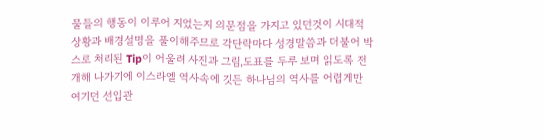물들의 행동이 이루어 지었는지 의문점을 가지고 있던것이 시대적 상황과 배경설명을 풀이해주므로 각단락마다 성경말씀과 더불어 박스로 처리된 Tip이 어울려 사진과 그림,도표를 두루 보며 읽도록 전개해 나가기에 이스라엘 역사속에 깃든 하나님의 역사를 어렵게만 여기던 선입관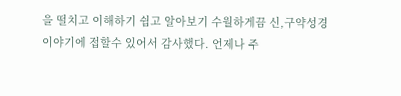을 떨치고 이해하기 쉽고 알아보기 수월하게끔 신,구약성경이야기에 접할수 있어서 감사했다. 언제나 주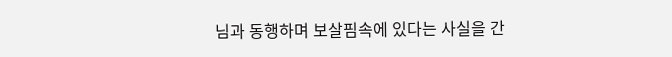님과 동행하며 보살핌속에 있다는 사실을 간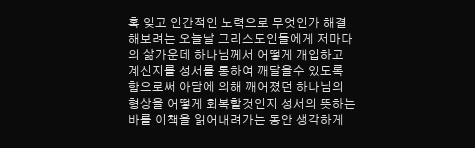혹 잊고 인간적인 노력으로 무엇인가 해결해보려는 오늘날 그리스도인들에게 저마다의 삶가운데 하나님께서 어떻게 개입하고 계신지를 성서를 통하여 깨달을수 있도록 함으로써 아담에 의해 깨어졌던 하나님의 형상을 어떻게 회복할것인지 성서의 뜻하는바를 이책을 읽어내려가는 동안 생각하게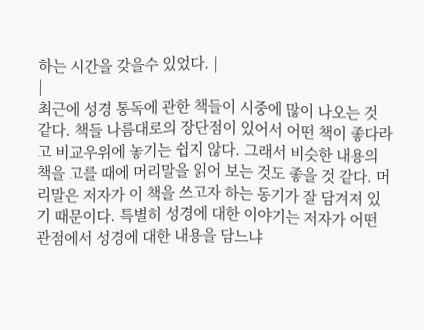하는 시간을 갖을수 있었다. |
|
최근에 성경 통독에 관한 책들이 시중에 많이 나오는 것 같다. 책들 나름대로의 장단점이 있어서 어떤 책이 좋다라고 비교우위에 놓기는 쉽지 않다. 그래서 비슷한 내용의 책을 고를 때에 머리말을 읽어 보는 것도 좋을 것 같다. 머리말은 저자가 이 책을 쓰고자 하는 동기가 잘 담겨져 있기 때문이다. 특별히 성경에 대한 이야기는 저자가 어떤 관점에서 성경에 대한 내용을 담느냐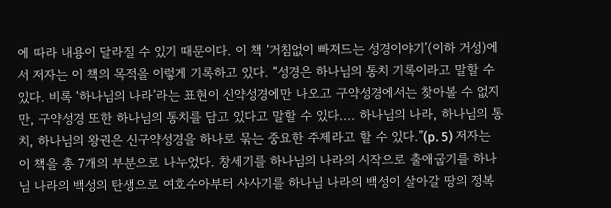에 따라 내용이 달라질 수 있기 때문이다. 이 책 ‘거침없이 빠져드는 성경이야기’(이하 거성)에서 저자는 이 책의 목적을 이렇게 기록하고 있다. “성경은 하나님의 통치 기록이라고 말할 수 있다. 비록 ‘하나님의 나라’라는 표현이 신약성경에만 나오고 구약성경에서는 찾아볼 수 없지만, 구약성경 또한 하나님의 통치를 담고 있다고 말할 수 있다.... 하나님의 나라, 하나님의 통치, 하나님의 왕권은 신구약성경을 하나로 묶는 중요한 주제라고 할 수 있다.”(p. 5) 저자는 이 책을 총 7개의 부분으로 나누었다. 창세기를 하나님의 나라의 시작으로 출애굽기를 하나님 나라의 백성의 탄생으로 여호수아부터 사사기를 하나님 나라의 백성이 살아갈 땅의 정복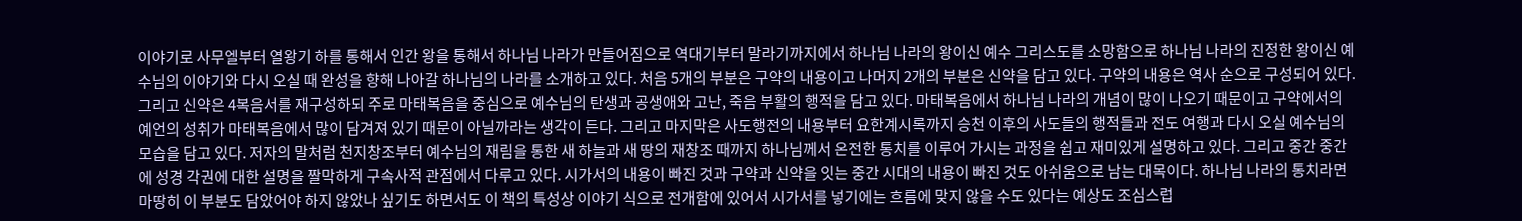이야기로 사무엘부터 열왕기 하를 통해서 인간 왕을 통해서 하나님 나라가 만들어짐으로 역대기부터 말라기까지에서 하나님 나라의 왕이신 예수 그리스도를 소망함으로 하나님 나라의 진정한 왕이신 예수님의 이야기와 다시 오실 때 완성을 향해 나아갈 하나님의 나라를 소개하고 있다. 처음 5개의 부분은 구약의 내용이고 나머지 2개의 부분은 신약을 담고 있다. 구약의 내용은 역사 순으로 구성되어 있다. 그리고 신약은 4복음서를 재구성하되 주로 마태복음을 중심으로 예수님의 탄생과 공생애와 고난, 죽음 부활의 행적을 담고 있다. 마태복음에서 하나님 나라의 개념이 많이 나오기 때문이고 구약에서의 예언의 성취가 마태복음에서 많이 담겨져 있기 때문이 아닐까라는 생각이 든다. 그리고 마지막은 사도행전의 내용부터 요한계시록까지 승천 이후의 사도들의 행적들과 전도 여행과 다시 오실 예수님의 모습을 담고 있다. 저자의 말처럼 천지창조부터 예수님의 재림을 통한 새 하늘과 새 땅의 재창조 때까지 하나님께서 온전한 통치를 이루어 가시는 과정을 쉽고 재미있게 설명하고 있다. 그리고 중간 중간에 성경 각권에 대한 설명을 짤막하게 구속사적 관점에서 다루고 있다. 시가서의 내용이 빠진 것과 구약과 신약을 잇는 중간 시대의 내용이 빠진 것도 아쉬움으로 남는 대목이다. 하나님 나라의 통치라면 마땅히 이 부분도 담았어야 하지 않았나 싶기도 하면서도 이 책의 특성상 이야기 식으로 전개함에 있어서 시가서를 넣기에는 흐름에 맞지 않을 수도 있다는 예상도 조심스럽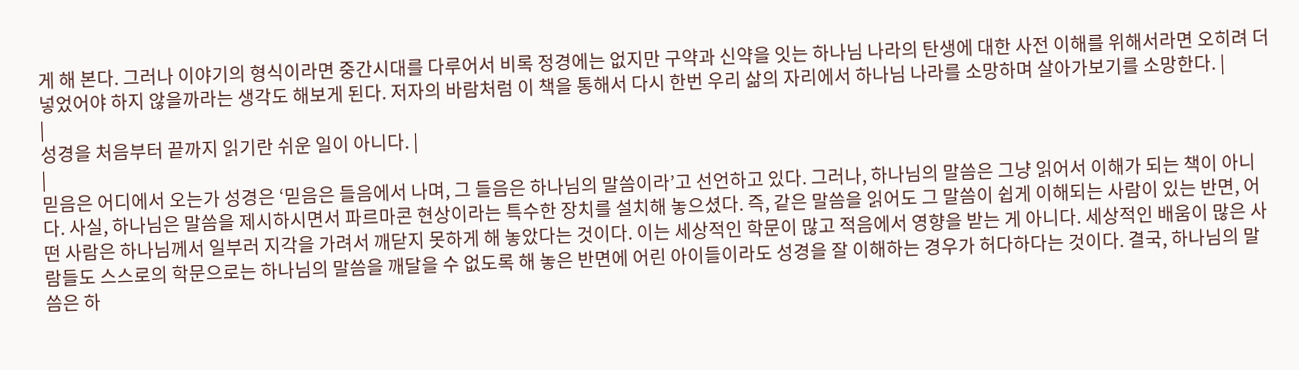게 해 본다. 그러나 이야기의 형식이라면 중간시대를 다루어서 비록 정경에는 없지만 구약과 신약을 잇는 하나님 나라의 탄생에 대한 사전 이해를 위해서라면 오히려 더 넣었어야 하지 않을까라는 생각도 해보게 된다. 저자의 바람처럼 이 책을 통해서 다시 한번 우리 삶의 자리에서 하나님 나라를 소망하며 살아가보기를 소망한다. |
|
성경을 처음부터 끝까지 읽기란 쉬운 일이 아니다. |
|
믿음은 어디에서 오는가 성경은 ‘믿음은 들음에서 나며, 그 들음은 하나님의 말씀이라’고 선언하고 있다. 그러나, 하나님의 말씀은 그냥 읽어서 이해가 되는 책이 아니다. 사실, 하나님은 말씀을 제시하시면서 파르마콘 현상이라는 특수한 장치를 설치해 놓으셨다. 즉, 같은 말씀을 읽어도 그 말씀이 쉽게 이해되는 사람이 있는 반면, 어떤 사람은 하나님께서 일부러 지각을 가려서 깨닫지 못하게 해 놓았다는 것이다. 이는 세상적인 학문이 많고 적음에서 영향을 받는 게 아니다. 세상적인 배움이 많은 사람들도 스스로의 학문으로는 하나님의 말씀을 깨달을 수 없도록 해 놓은 반면에 어린 아이들이라도 성경을 잘 이해하는 경우가 허다하다는 것이다. 결국, 하나님의 말씀은 하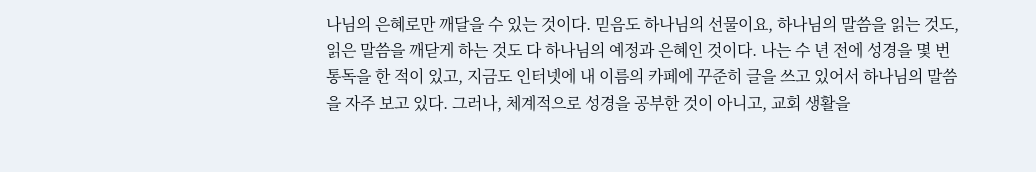나님의 은혜로만 깨달을 수 있는 것이다. 믿음도 하나님의 선물이요, 하나님의 말씀을 읽는 것도, 읽은 말씀을 깨닫게 하는 것도 다 하나님의 예정과 은혜인 것이다. 나는 수 년 전에 성경을 몇 번 통독을 한 적이 있고, 지금도 인터넷에 내 이름의 카페에 꾸준히 글을 쓰고 있어서 하나님의 말씀을 자주 보고 있다. 그러나, 체계적으로 성경을 공부한 것이 아니고, 교회 생활을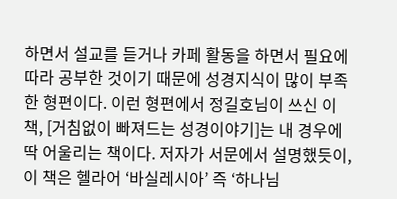하면서 설교를 듣거나 카페 활동을 하면서 필요에 따라 공부한 것이기 때문에 성경지식이 많이 부족한 형편이다. 이런 형편에서 정길호님이 쓰신 이 책, [거침없이 빠져드는 성경이야기]는 내 경우에 딱 어울리는 책이다. 저자가 서문에서 설명했듯이, 이 책은 헬라어 ‘바실레시아’ 즉 ‘하나님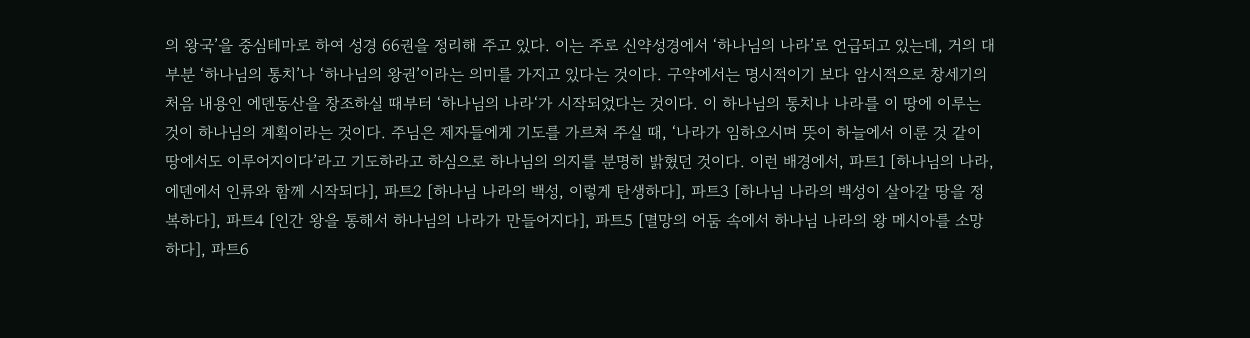의 왕국’을 중심테마로 하여 성경 66권을 정리해 주고 있다. 이는 주로 신약성경에서 ‘하나님의 나라’로 언급되고 있는데, 거의 대부분 ‘하나님의 통치’나 ‘하나님의 왕권’이라는 의미를 가지고 있다는 것이다. 구약에서는 명시적이기 보다 암시적으로 창세기의 처음 내용인 에덴동산을 창조하실 때부터 ‘하나님의 나라‘가 시작되었다는 것이다. 이 하나님의 통치나 나라를 이 땅에 이루는 것이 하나님의 계획이라는 것이다. 주님은 제자들에게 기도를 가르쳐 주실 때, ‘나라가 임하오시며 뜻이 하늘에서 이룬 것 같이 땅에서도 이루어지이다’라고 기도하라고 하심으로 하나님의 의지를 분명히 밝혔던 것이다. 이런 배경에서, 파트1 [하나님의 나라, 에덴에서 인류와 함께 시작되다], 파트2 [하나님 나라의 백성, 이렇게 탄생하다], 파트3 [하나님 나라의 백성이 살아갈 땅을 정복하다], 파트4 [인간 왕을 통해서 하나님의 나라가 만들어지다], 파트5 [멸망의 어둠 속에서 하나님 나라의 왕 메시아를 소망하다], 파트6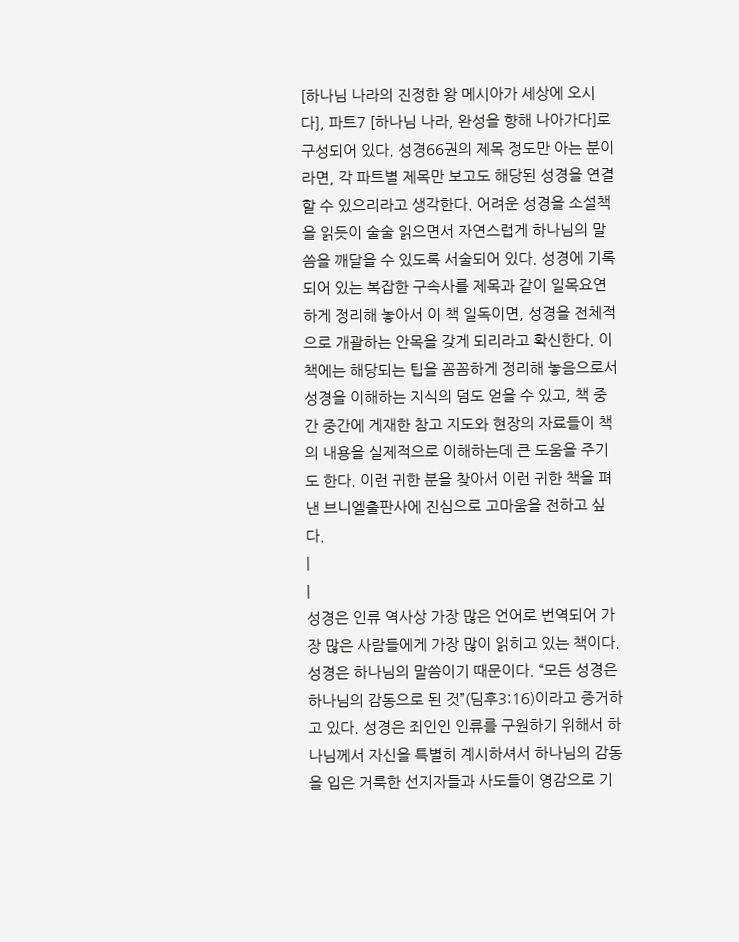[하나님 나라의 진정한 왕 메시아가 세상에 오시다], 파트7 [하나님 나라, 완성을 향해 나아가다]로 구성되어 있다. 성경66권의 제목 정도만 아는 분이라면, 각 파트별 제목만 보고도 해당된 성경을 연결할 수 있으리라고 생각한다. 어려운 성경을 소설책을 읽듯이 술술 읽으면서 자연스럽게 하나님의 말씀을 깨달을 수 있도록 서술되어 있다. 성경에 기록되어 있는 복잡한 구속사를 제목과 같이 일목요연하게 정리해 놓아서 이 책 일독이면, 성경을 전체적으로 개괄하는 안목을 갖게 되리라고 확신한다. 이 책에는 해당되는 팁을 꼼꼼하게 정리해 놓음으로서 성경을 이해하는 지식의 덤도 얻을 수 있고, 책 중간 중간에 게재한 참고 지도와 현장의 자료들이 책의 내용을 실제적으로 이해하는데 큰 도움을 주기도 한다. 이런 귀한 분을 찾아서 이런 귀한 책을 펴낸 브니엘출판사에 진심으로 고마움을 전하고 싶다.
|
|
성경은 인류 역사상 가장 많은 언어로 번역되어 가장 많은 사람들에게 가장 많이 읽히고 있는 책이다. 성경은 하나님의 말씀이기 때문이다. “모든 성경은 하나님의 감동으로 된 것”(딤후3:16)이라고 증거하고 있다. 성경은 죄인인 인류를 구원하기 위해서 하나님께서 자신을 특별히 계시하셔서 하나님의 감동을 입은 거룩한 선지자들과 사도들이 영감으로 기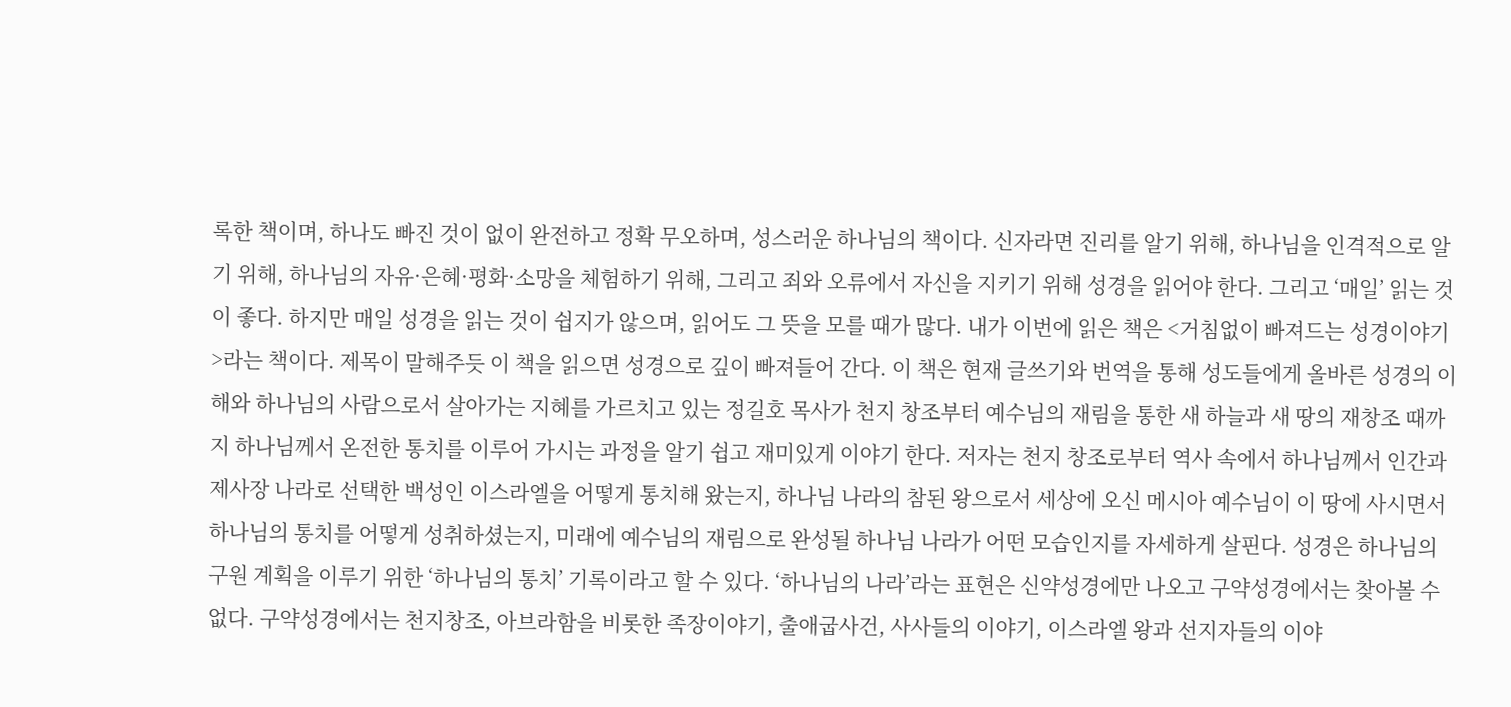록한 책이며, 하나도 빠진 것이 없이 완전하고 정확 무오하며, 성스러운 하나님의 책이다. 신자라면 진리를 알기 위해, 하나님을 인격적으로 알기 위해, 하나님의 자유·은혜·평화·소망을 체험하기 위해, 그리고 죄와 오류에서 자신을 지키기 위해 성경을 읽어야 한다. 그리고 ‘매일’ 읽는 것이 좋다. 하지만 매일 성경을 읽는 것이 쉽지가 않으며, 읽어도 그 뜻을 모를 때가 많다. 내가 이번에 읽은 책은 <거침없이 빠져드는 성경이야기>라는 책이다. 제목이 말해주듯 이 책을 읽으면 성경으로 깊이 빠져들어 간다. 이 책은 현재 글쓰기와 번역을 통해 성도들에게 올바른 성경의 이해와 하나님의 사람으로서 살아가는 지혜를 가르치고 있는 정길호 목사가 천지 창조부터 예수님의 재림을 통한 새 하늘과 새 땅의 재창조 때까지 하나님께서 온전한 통치를 이루어 가시는 과정을 알기 쉽고 재미있게 이야기 한다. 저자는 천지 창조로부터 역사 속에서 하나님께서 인간과 제사장 나라로 선택한 백성인 이스라엘을 어떻게 통치해 왔는지, 하나님 나라의 참된 왕으로서 세상에 오신 메시아 예수님이 이 땅에 사시면서 하나님의 통치를 어떻게 성취하셨는지, 미래에 예수님의 재림으로 완성될 하나님 나라가 어떤 모습인지를 자세하게 살핀다. 성경은 하나님의 구원 계획을 이루기 위한 ‘하나님의 통치’ 기록이라고 할 수 있다. ‘하나님의 나라’라는 표현은 신약성경에만 나오고 구약성경에서는 찾아볼 수 없다. 구약성경에서는 천지창조, 아브라함을 비롯한 족장이야기, 출애굽사건, 사사들의 이야기, 이스라엘 왕과 선지자들의 이야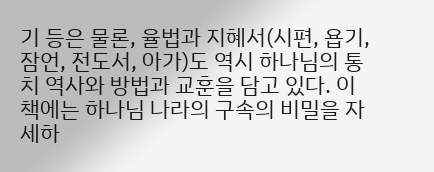기 등은 물론, 율법과 지혜서(시편, 욥기, 잠언, 전도서, 아가)도 역시 하나님의 통치 역사와 방법과 교훈을 담고 있다. 이 책에는 하나님 나라의 구속의 비밀을 자세하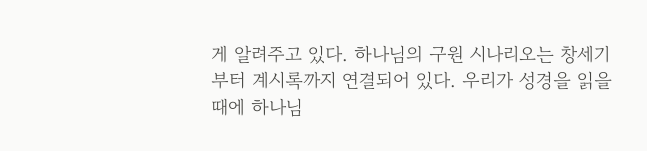게 알려주고 있다. 하나님의 구원 시나리오는 창세기부터 계시록까지 연결되어 있다. 우리가 성경을 읽을 때에 하나님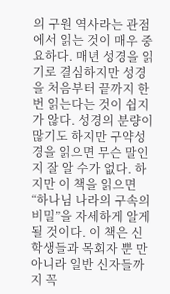의 구원 역사라는 관점에서 읽는 것이 매우 중요하다. 매년 성경을 읽기로 결심하지만 성경을 처음부터 끝까지 한 번 읽는다는 것이 쉽지가 않다. 성경의 분량이 많기도 하지만 구약성경을 읽으면 무슨 말인지 잘 알 수가 없다. 하지만 이 책을 읽으면 “하나님 나라의 구속의 비밀”을 자세하게 알게 될 것이다. 이 책은 신학생들과 목회자 뿐 만 아니라 일반 신자들까지 꼭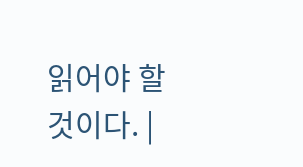읽어야 할 것이다. |